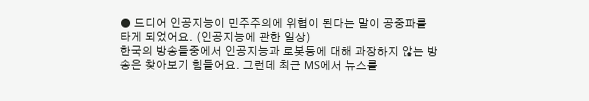● 드디어 인공지능이 민주주의에 위협이 된다는 말이 공중파를 타게 되었어요. (인공지능에 관한 일상)
한국의 방송들중에서 인공지능과 로봇등에 대해 과장하지 않는 방송은 찾아보기 힘들어요. 그런데 최근 MS에서 뉴스를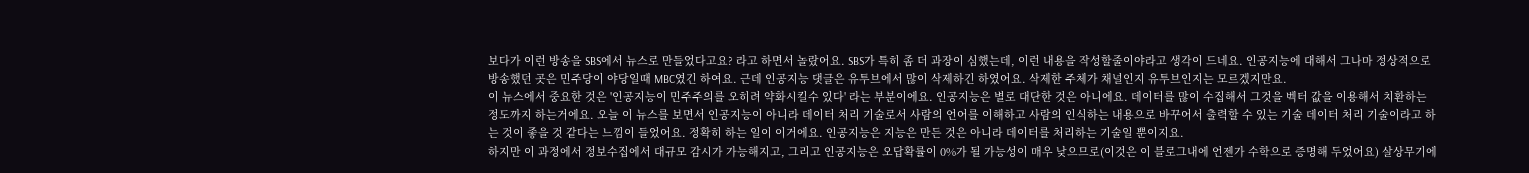보다가 이런 방송을 SBS에서 뉴스로 만들었다고요? 라고 하면서 놀랐어요. SBS가 특히 좀 더 과장이 심했는데, 이런 내용을 작성할줄이야라고 생각이 드네요. 인공지능에 대해서 그나마 정상적으로 방송했던 곳은 민주당이 야당일때 MBC였긴 하여요. 근데 인공지능 댓글은 유투브에서 많이 삭제하긴 하였어요. 삭제한 주체가 채널인지 유투브인지는 모르겠지만요.
이 뉴스에서 중요한 것은 '인공지능이 민주주의를 오히려 약화시킬수 있다' 라는 부분이에요. 인공지능은 별로 대단한 것은 아니에요. 데이터를 많이 수집해서 그것을 벡터 값을 이용해서 치환하는 정도까지 하는거에요. 오늘 이 뉴스를 보면서 인공지능이 아니라 데이터 처리 기술로서 사람의 언어를 이해하고 사람의 인식하는 내용으로 바꾸어서 출력할 수 있는 기술 데이터 처리 기술이라고 하는 것이 좋을 것 같다는 느낌이 들었어요. 정확히 하는 일이 이거에요. 인공지능은 지능은 만든 것은 아니라 데이터를 처리하는 기술일 뿐이지요.
하지만 이 과정에서 정보수집에서 대규모 감시가 가능해지고, 그리고 인공지능은 오답확률이 0%가 될 가능성이 매우 낮으므로(이것은 이 블로그내에 언젠가 수학으로 증명해 두었어요) 살상무기에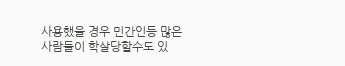사용했을 경우 민간인등 많은 사람들이 학살당할수도 있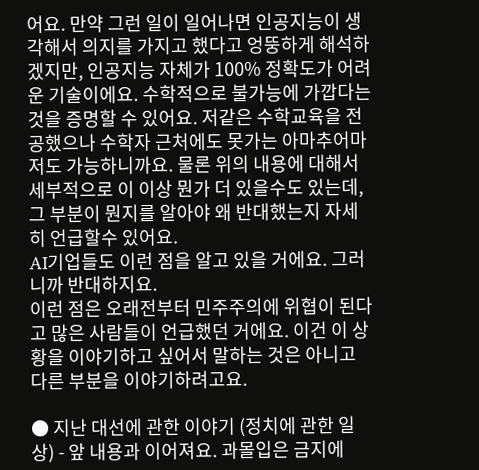어요. 만약 그런 일이 일어나면 인공지능이 생각해서 의지를 가지고 했다고 엉뚱하게 해석하겠지만, 인공지능 자체가 100% 정확도가 어려운 기술이에요. 수학적으로 불가능에 가깝다는 것을 증명할 수 있어요. 저같은 수학교육을 전공했으나 수학자 근처에도 못가는 아마추어마저도 가능하니까요. 물론 위의 내용에 대해서 세부적으로 이 이상 뭔가 더 있을수도 있는데, 그 부분이 뭔지를 알아야 왜 반대했는지 자세히 언급할수 있어요.
AI기업들도 이런 점을 알고 있을 거에요. 그러니까 반대하지요.
이런 점은 오래전부터 민주주의에 위협이 된다고 많은 사람들이 언급했던 거에요. 이건 이 상황을 이야기하고 싶어서 말하는 것은 아니고 다른 부분을 이야기하려고요.

● 지난 대선에 관한 이야기 (정치에 관한 일상) - 앞 내용과 이어져요. 과몰입은 금지에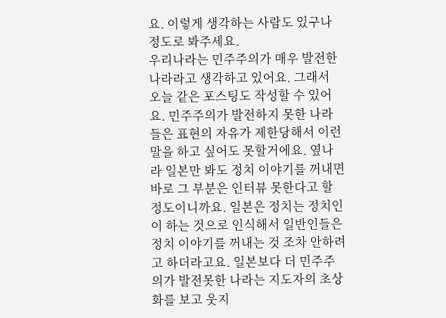요. 이렇게 생각하는 사람도 있구나 정도로 봐주세요.
우리나라는 민주주의가 매우 발전한 나라라고 생각하고 있어요. 그래서 오늘 같은 포스팅도 작성할 수 있어요. 민주주의가 발전하지 못한 나라들은 표현의 자유가 제한당해서 이런 말을 하고 싶어도 못할거에요. 옆나라 일본만 봐도 정치 이야기를 꺼내면 바로 그 부분은 인터뷰 못한다고 할 정도이니까요. 일본은 정치는 정치인이 하는 것으로 인식해서 일반인들은 정치 이야기를 꺼내는 것 조차 안하려고 하더라고요. 일본보다 더 민주주의가 발전못한 나라는 지도자의 초상화를 보고 웃지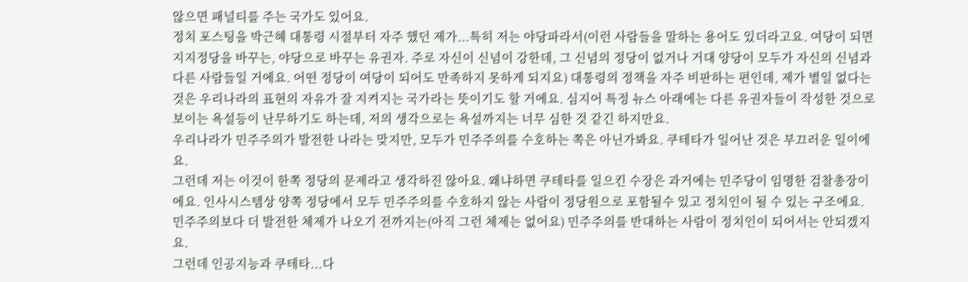않으면 패널티를 주는 국가도 있어요.
정치 포스팅을 박근혜 대통령 시절부터 자주 했던 제가...특히 저는 야당파라서(이런 사람들을 말하는 용어도 있더라고요. 여당이 되면 지지정당을 바꾸는, 야당으로 바꾸는 유권자. 주로 자신이 신념이 강한데, 그 신념의 정당이 없거나 거대 양당이 모두가 자신의 신념과 다른 사람들일 거에요. 어떤 정당이 여당이 되어도 만족하지 못하게 되지요) 대통령의 정책을 자주 비판하는 편인데, 제가 별일 없다는 것은 우리나라의 표현의 자유가 잘 지켜지는 국가라는 뜻이기도 할 거에요. 심지어 특정 뉴스 아래에는 다른 유권자들이 작성한 것으로 보이는 욕설등이 난무하기도 하는데, 저의 생각으로는 욕설까지는 너무 심한 것 같긴 하지만요.
우리나라가 민주주의가 발전한 나라는 맞지만, 모두가 민주주의를 수호하는 쪽은 아닌가봐요. 쿠테타가 일어난 것은 부끄러운 일이에요.
그런데 저는 이것이 한쪽 정당의 문제라고 생각하진 않아요. 왜냐하면 쿠테타를 일으킨 수장은 과거에는 민주당이 임명한 검찰총장이에요. 인사시스템상 양쪽 정당에서 모두 민주주의를 수호하지 않는 사람이 정당원으로 포함될수 있고 정치인이 될 수 있는 구조에요.
민주주의보다 더 발전한 체제가 나오기 전까지는(아직 그런 체제는 없어요) 민주주의를 반대하는 사람이 정치인이 되어서는 안되겠지요.
그런데 인공지능과 쿠테타...다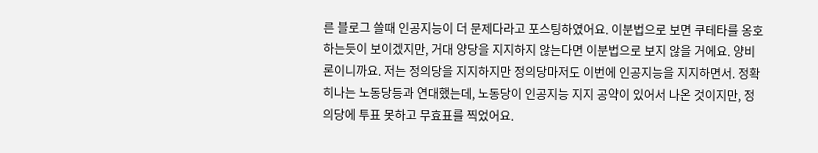른 블로그 쓸때 인공지능이 더 문제다라고 포스팅하였어요. 이분법으로 보면 쿠테타를 옹호하는듯이 보이겠지만, 거대 양당을 지지하지 않는다면 이분법으로 보지 않을 거에요. 양비론이니까요. 저는 정의당을 지지하지만 정의당마저도 이번에 인공지능을 지지하면서. 정확히나는 노동당등과 연대했는데, 노동당이 인공지능 지지 공약이 있어서 나온 것이지만, 정의당에 투표 못하고 무효표를 찍었어요.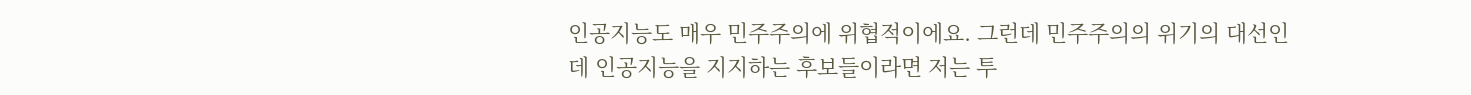인공지능도 매우 민주주의에 위협적이에요. 그런데 민주주의의 위기의 대선인데 인공지능을 지지하는 후보들이라면 저는 투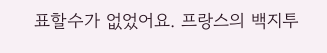표할수가 없었어요. 프랑스의 백지투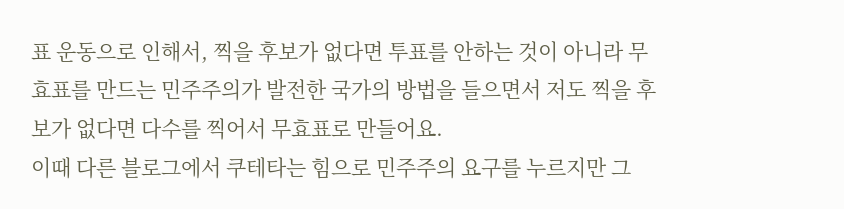표 운동으로 인해서, 찍을 후보가 없다면 투표를 안하는 것이 아니라 무효표를 만드는 민주주의가 발전한 국가의 방법을 들으면서 저도 찍을 후보가 없다면 다수를 찍어서 무효표로 만들어요.
이때 다른 블로그에서 쿠테타는 힘으로 민주주의 요구를 누르지만 그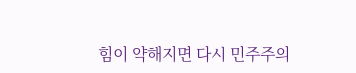힘이 약해지면 다시 민주주의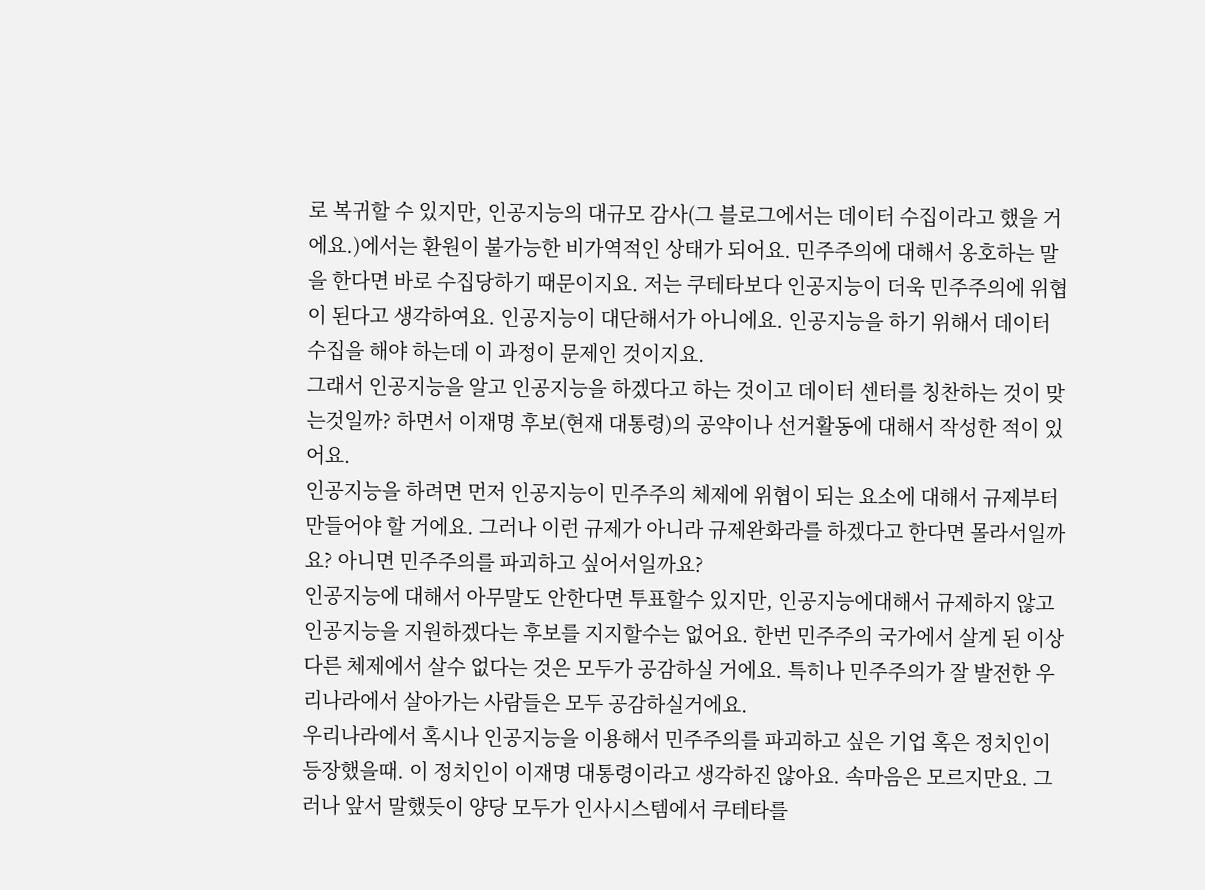로 복귀할 수 있지만, 인공지능의 대규모 감사(그 블로그에서는 데이터 수집이라고 했을 거에요.)에서는 환원이 불가능한 비가역적인 상태가 되어요. 민주주의에 대해서 옹호하는 말을 한다면 바로 수집당하기 때문이지요. 저는 쿠테타보다 인공지능이 더욱 민주주의에 위협이 된다고 생각하여요. 인공지능이 대단해서가 아니에요. 인공지능을 하기 위해서 데이터 수집을 해야 하는데 이 과정이 문제인 것이지요.
그래서 인공지능을 알고 인공지능을 하겠다고 하는 것이고 데이터 센터를 칭찬하는 것이 맞는것일까? 하면서 이재명 후보(현재 대통령)의 공약이나 선거활동에 대해서 작성한 적이 있어요.
인공지능을 하려면 먼저 인공지능이 민주주의 체제에 위협이 되는 요소에 대해서 규제부터 만들어야 할 거에요. 그러나 이런 규제가 아니라 규제완화라를 하겠다고 한다면 몰라서일까요? 아니면 민주주의를 파괴하고 싶어서일까요?
인공지능에 대해서 아무말도 안한다면 투표할수 있지만, 인공지능에대해서 규제하지 않고 인공지능을 지원하겠다는 후보를 지지할수는 없어요. 한번 민주주의 국가에서 살게 된 이상 다른 체제에서 살수 없다는 것은 모두가 공감하실 거에요. 특히나 민주주의가 잘 발전한 우리나라에서 살아가는 사람들은 모두 공감하실거에요.
우리나라에서 혹시나 인공지능을 이용해서 민주주의를 파괴하고 싶은 기업 혹은 정치인이 등장했을때. 이 정치인이 이재명 대통령이라고 생각하진 않아요. 속마음은 모르지만요. 그러나 앞서 말했듯이 양당 모두가 인사시스템에서 쿠테타를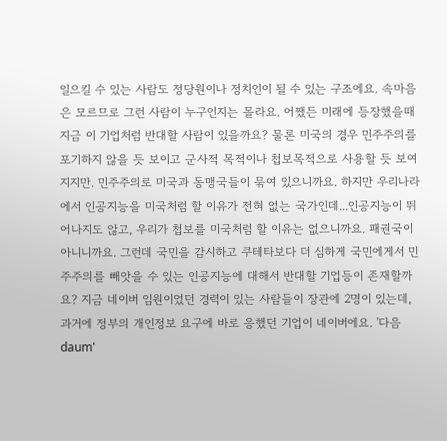일으킬 수 있는 사람도 정당원이나 정치인이 될 수 있는 구조에요. 속마음은 모르므로 그런 사람이 누구인지는 몰라요. 어쨌든 미래에 등장했을때 지금 이 기업처럼 반대할 사람이 있을까요? 물론 미국의 경우 민주주의를 포기하지 않을 듯 보이고 군사적 목적이나 첩보목적으로 사용할 듯 보여지지만. 민주주의로 미국과 동맹국들이 묶여 있으니까요. 하지만 우리나라에서 인공지능을 미국처럼 할 이유가 전혀 없는 국가인데...인공지능이 뛰어나지도 않고, 우리가 첩보를 미국처럼 할 이유는 없으니까요. 패권국이 아니니까요. 그런데 국민을 감시하고 쿠테타보다 더 심하게 국민에게서 민주주의를 빼앗을 수 있는 인공지능에 대해서 반대할 기업등이 존재할까요? 지금 네이버 임원이었던 경력이 있는 사람들이 장관에 2명이 있는데, 과거에 정부의 개인정보 요구에 바로 응했던 기업이 네이버에요. '다음daum'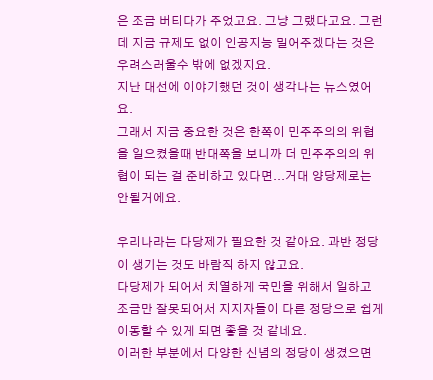은 조금 버티다가 주었고요. 그냥 그랬다고요. 그런데 지금 규제도 없이 인공지능 밀어주겠다는 것은 우려스러울수 밖에 없겠지요.
지난 대선에 이야기했던 것이 생각나는 뉴스였어요.
그래서 지금 중요한 것은 한쪽이 민주주의의 위협을 일으켰을때 반대쪽을 보니까 더 민주주의의 위협이 되는 걸 준비하고 있다면...거대 양당제로는 안될거에요.

우리나라는 다당제가 필요한 것 같아요. 과반 정당이 생기는 것도 바람직 하지 않고요.
다당제가 되어서 치열하게 국민을 위해서 일하고 조금만 잘못되어서 지지자들이 다른 정당으로 쉽게 이동할 수 있게 되면 좋을 것 같네요.
이러한 부분에서 다양한 신념의 정당이 생겼으면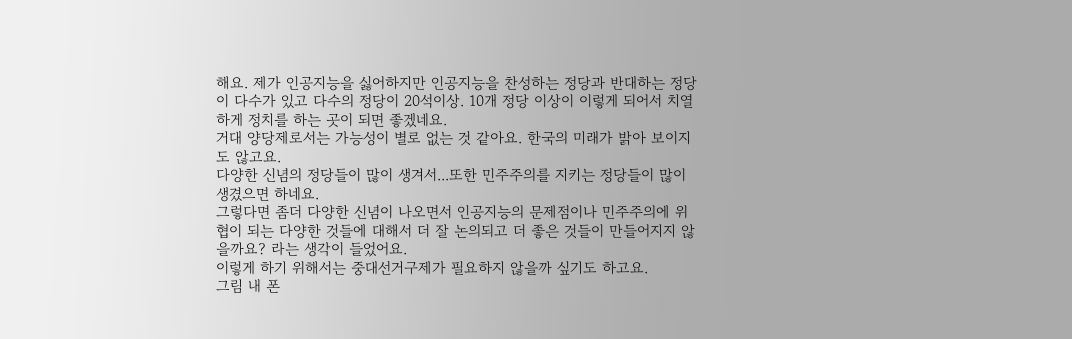해요. 제가 인공지능을 싫어하지만 인공지능을 찬성하는 정당과 반대하는 정당이 다수가 있고 다수의 정당이 20석이상. 10개 정당 이상이 이렇게 되어서 치열하게 정치를 하는 곳이 되면 좋겠네요.
거대 양당제로서는 가능성이 별로 없는 것 같아요. 한국의 미래가 밝아 보이지도 않고요.
다양한 신념의 정당들이 많이 생겨서...또한 민주주의를 지키는 정당들이 많이 생겼으면 하네요.
그렇다면 좀더 다양한 신념이 나오면서 인공지능의 문제점이나 민주주의에 위협이 되는 다양한 것들에 대해서 더 잘 논의되고 더 좋은 것들이 만들어지지 않을까요? 라는 생각이 들었어요.
이렇게 하기 위해서는 중대선거구제가 필요하지 않을까 싶기도 하고요.
그림 내 폰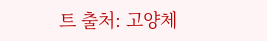트 출처: 고양체